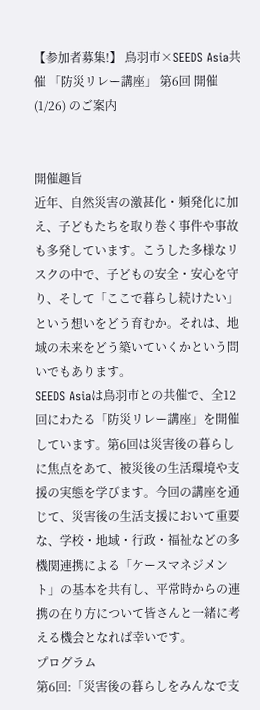【参加者募集!】 鳥羽市×SEEDS Asia共催 「防災リレー講座」 第6回 開催(1/26) のご案内


開催趣旨
近年、自然災害の激甚化・頻発化に加え、子どもたちを取り巻く事件や事故も多発しています。こうした多様なリスクの中で、子どもの安全・安心を守り、そして「ここで暮らし続けたい」という想いをどう育むか。それは、地域の未来をどう築いていくかという問いでもあります。
SEEDS Asiaは鳥羽市との共催で、全12回にわたる「防災リレー講座」を開催しています。第6回は災害後の暮らしに焦点をあて、被災後の生活環境や支援の実態を学びます。今回の講座を通じて、災害後の生活支援において重要な、学校・地域・行政・福祉などの多機関連携による「ケースマネジメント」の基本を共有し、平常時からの連携の在り方について皆さんと一緒に考える機会となれば幸いです。
プログラム
第6回:「災害後の暮らしをみんなで支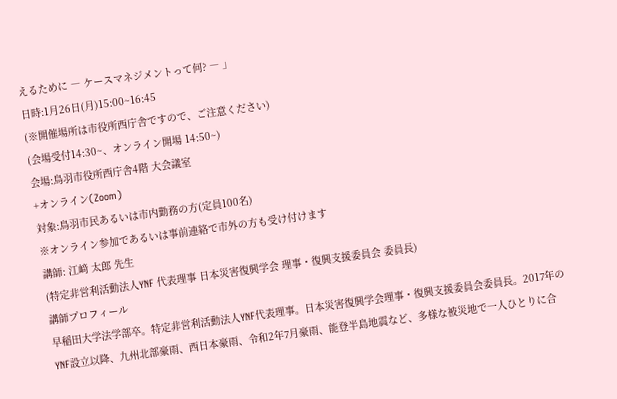えるために ― ケースマネジメントって何? ― 」
日時:1月26日(月)15:00~16:45
(※開催場所は市役所西庁舎ですので、ご注意ください)
(会場受付14:30~、オンライン開場 14:50~)
会場:鳥羽市役所西庁舎4階 大会議室
+オンライン(Zoom)
対象:鳥羽市民あるいは市内勤務の方(定員100名)
※オンライン参加であるいは事前連絡で市外の方も受け付けます
講師: 江﨑 太郎 先生
(特定非営利活動法人YNF 代表理事 日本災害復興学会 理事・復興支援委員会 委員長)
講師プロフィール
早稲田大学法学部卒。特定非営利活動法人YNF代表理事。日本災害復興学会理事・復興支援委員会委員長。2017年のYNF設立以降、九州北部豪雨、西日本豪雨、令和2年7月豪雨、能登半島地震など、多様な被災地で一人ひとりに合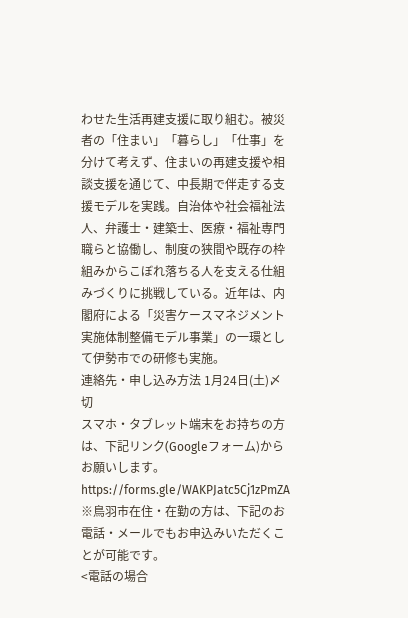わせた生活再建支援に取り組む。被災者の「住まい」「暮らし」「仕事」を分けて考えず、住まいの再建支援や相談支援を通じて、中長期で伴走する支援モデルを実践。自治体や社会福祉法人、弁護士・建築士、医療・福祉専門職らと協働し、制度の狭間や既存の枠組みからこぼれ落ちる人を支える仕組みづくりに挑戦している。近年は、内閣府による「災害ケースマネジメント実施体制整備モデル事業」の一環として伊勢市での研修も実施。
連絡先・申し込み方法 1月24日(土)〆切
スマホ・タブレット端末をお持ちの方は、下記リンク(Googleフォーム)からお願いします。
https://forms.gle/WAKPJatc5Cj1zPmZA
※鳥羽市在住・在勤の方は、下記のお電話・メールでもお申込みいただくことが可能です。
<電話の場合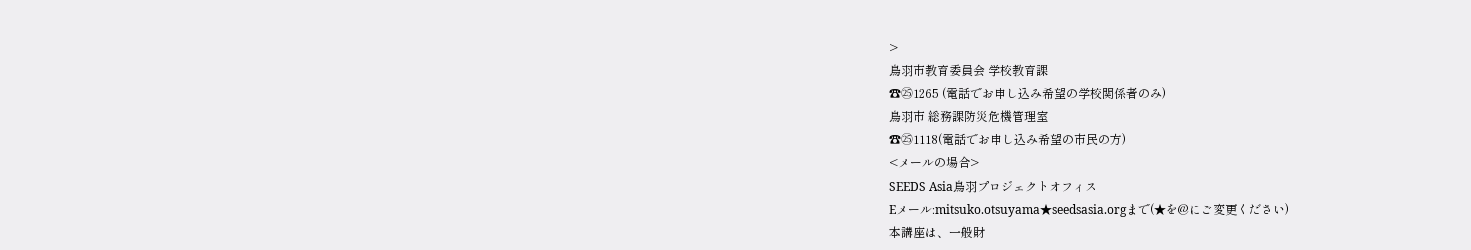>
鳥羽市教育委員会 学校教育課
☎㉕1265 (電話でお申し込み希望の学校関係者のみ)
鳥羽市 総務課防災危機管理室
☎㉕1118(電話でお申し込み希望の市民の方)
<メールの場合>
SEEDS Asia鳥羽プロジェクトオフィス
Eメール:mitsuko.otsuyama★seedsasia.orgまで(★を@にご変更ください)
本講座は、一般財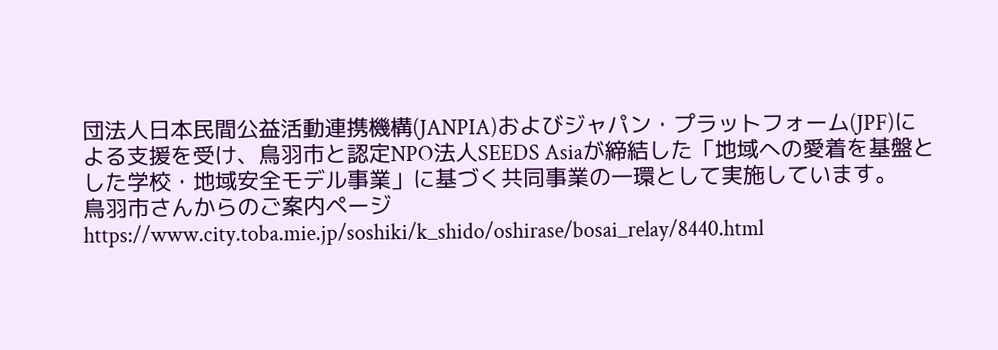団法人日本民間公益活動連携機構(JANPIA)およびジャパン・プラットフォーム(JPF)による支援を受け、鳥羽市と認定NPO法人SEEDS Asiaが締結した「地域への愛着を基盤とした学校・地域安全モデル事業」に基づく共同事業の一環として実施しています。
鳥羽市さんからのご案内ページ
https://www.city.toba.mie.jp/soshiki/k_shido/oshirase/bosai_relay/8440.html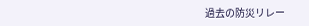過去の防災リレー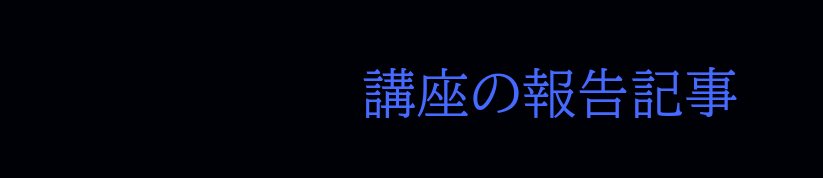講座の報告記事